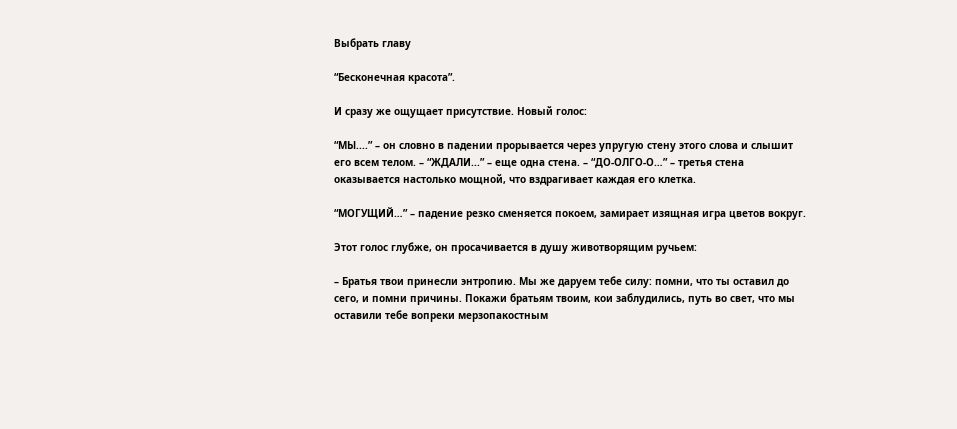Выбрать главу

“Бесконечная красота”.

И сразу же ощущает присутствие. Новый голос:

“МЫ....” – он словно в падении прорывается через упругую стену этого слова и слышит его всем телом. – “ЖДАЛИ...” – еще одна стена. – “ДО-ОЛГО-О…” – третья стена оказывается настолько мощной, что вздрагивает каждая его клетка.

“МОГУЩИЙ…” – падение резко сменяется покоем, замирает изящная игра цветов вокруг.

Этот голос глубже, он просачивается в душу животворящим ручьем:

– Братья твои принесли энтропию. Мы же даруем тебе силу: помни, что ты оставил до сего, и помни причины. Покажи братьям твоим, кои заблудились, путь во свет, что мы оставили тебе вопреки мерзопакостным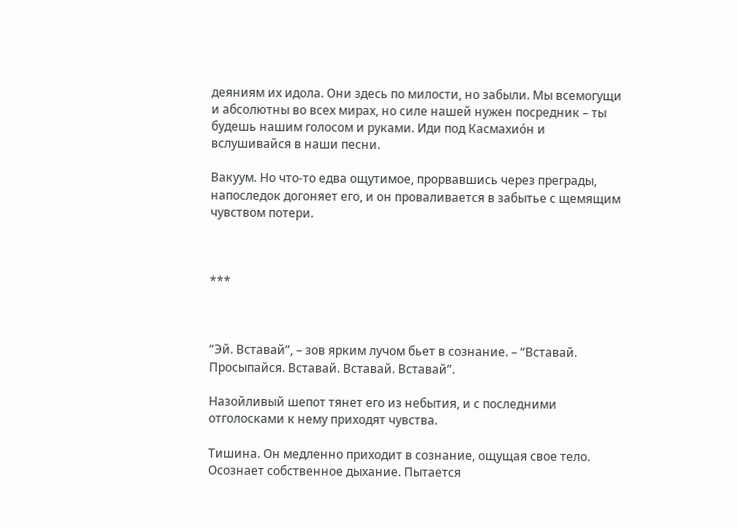деяниям их идола. Они здесь по милости, но забыли. Мы всемогущи и абсолютны во всех мирах, но силе нашей нужен посредник – ты будешь нашим голосом и руками. Иди под Касмахио́н и вслушивайся в наши песни.

Вакуум. Но что-то едва ощутимое, прорвавшись через преграды,  напоследок догоняет его, и он проваливается в забытье с щемящим чувством потери.



***



“Эй. Вставай”, – зов ярким лучом бьет в сознание. – “Вставай. Просыпайся. Вставай. Вставай. Вставай”.

Назойливый шепот тянет его из небытия, и с последними отголосками к нему приходят чувства.

Тишина. Он медленно приходит в сознание, ощущая свое тело. Осознает собственное дыхание. Пытается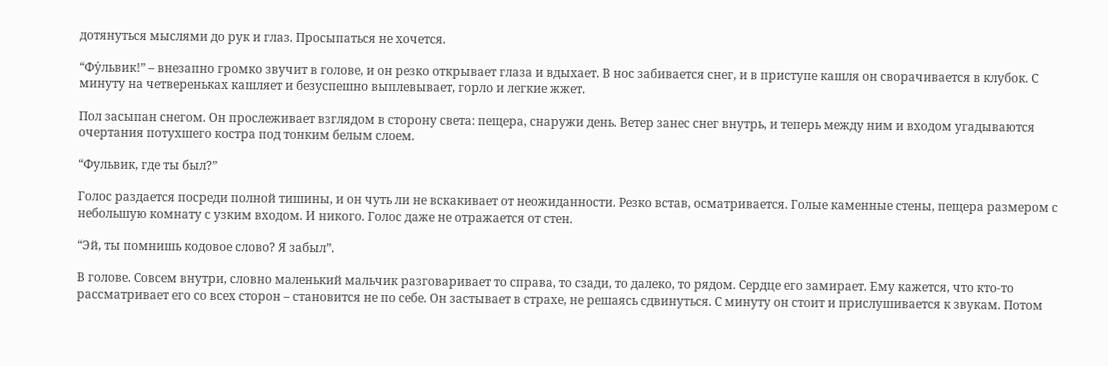дотянуться мыслями до рук и глаз. Просыпаться не хочется.

“Фу́львик!” – внезапно громко звучит в голове, и он резко открывает глаза и вдыхает. В нос забивается снег, и в приступе кашля он сворачивается в клубок. С минуту на четвереньках кашляет и безуспешно выплевывает, горло и легкие жжет.

Пол засыпан снегом. Он прослеживает взглядом в сторону света: пещера, снаружи день. Ветер занес снег внутрь, и теперь между ним и входом угадываются очертания потухшего костра под тонким белым слоем.

“Фульвик, где ты был?”

Голос раздается посреди полной тишины, и он чуть ли не вскакивает от неожиданности. Резко встав, осматривается. Голые каменные стены, пещера размером с небольшую комнату с узким входом. И никого. Голос даже не отражается от стен.

“Эй, ты помнишь кодовое слово? Я забыл”.

В голове. Совсем внутри, словно маленький мальчик разговаривает то справа, то сзади, то далеко, то рядом. Сердце его замирает. Ему кажется, что кто-то рассматривает его со всех сторон – становится не по себе. Он застывает в страхе, не решаясь сдвинуться. С минуту он стоит и прислушивается к звукам. Потом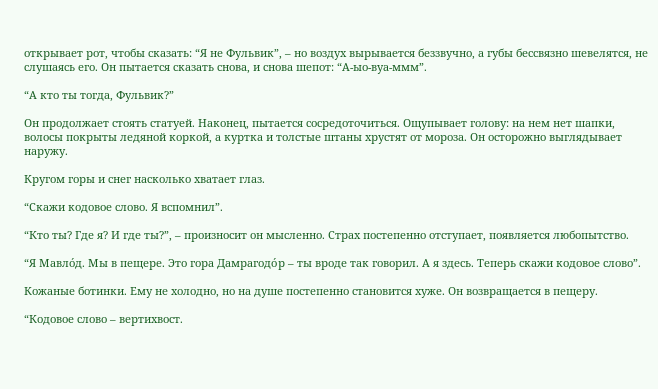открывает рот, чтобы сказать: “Я не Фульвик”, – но воздух вырывается беззвучно, а губы бессвязно шевелятся, не слушаясь его. Он пытается сказать снова, и снова шепот: “А-ыо-вуа-ммм”.

“А кто ты тогда, Фульвик?”

Он продолжает стоять статуей. Наконец, пытается сосредоточиться. Ощупывает голову: на нем нет шапки, волосы покрыты ледяной коркой, а куртка и толстые штаны хрустят от мороза. Он осторожно выглядывает наружу.

Кругом горы и снег насколько хватает глаз.

“Скажи кодовое слово. Я вспомнил”.

“Кто ты? Где я? И где ты?”, – произносит он мысленно. Страх постепенно отступает, появляется любопытство.

“Я Мавло́д. Мы в пещере. Это гора Дамрагодо́р – ты вроде так говорил. А я здесь. Теперь скажи кодовое слово”.

Кожаные ботинки. Ему не холодно, но на душе постепенно становится хуже. Он возвращается в пещеру.

“Кодовое слово – вертихвост.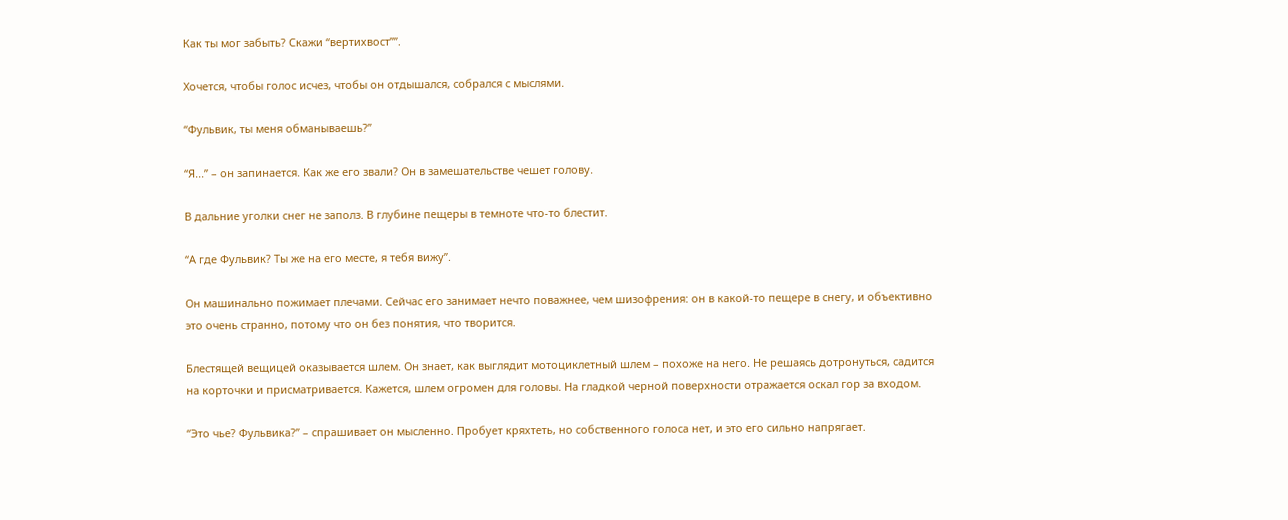Как ты мог забыть? Скажи “вертихвост””.

Хочется, чтобы голос исчез, чтобы он отдышался, собрался с мыслями.

“Фульвик, ты меня обманываешь?”

“Я...” – он запинается. Как же его звали? Он в замешательстве чешет голову.

В дальние уголки снег не заполз. В глубине пещеры в темноте что-то блестит.

“А где Фульвик? Ты же на его месте, я тебя вижу”.

Он машинально пожимает плечами. Сейчас его занимает нечто поважнее, чем шизофрения: он в какой-то пещере в снегу, и объективно это очень странно, потому что он без понятия, что творится.

Блестящей вещицей оказывается шлем. Он знает, как выглядит мотоциклетный шлем – похоже на него. Не решаясь дотронуться, садится на корточки и присматривается. Кажется, шлем огромен для головы. На гладкой черной поверхности отражается оскал гор за входом.

“Это чье? Фульвика?” – спрашивает он мысленно. Пробует кряхтеть, но собственного голоса нет, и это его сильно напрягает.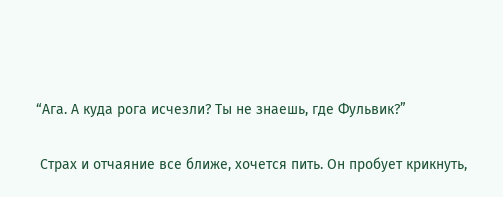“Ага. А куда рога исчезли? Ты не знаешь, где Фульвик?”

 Страх и отчаяние все ближе, хочется пить. Он пробует крикнуть,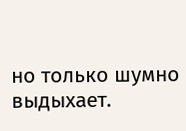но только шумно выдыхает.